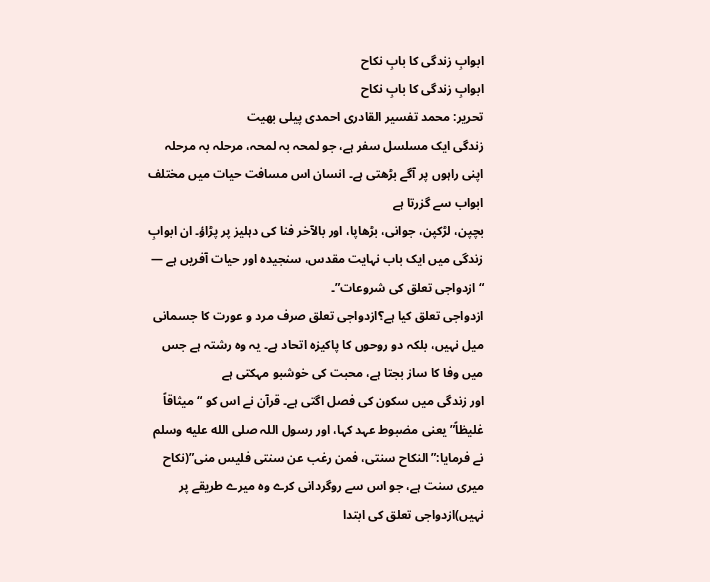ابوابِ زندگی کا بابِ نکاح
ابوابِ زندگی کا بابِ نکاح
تحریر: محمد تفسیر القادری احمدی پیلی بھیت
زندگی ایک مسلسل سفر ہے، جو لمحہ بہ لمحہ، مرحلہ بہ مرحلہ اپنی راہوں پر آگے بڑھتی ہے۔ انسان اس مسافت حیات میں مختلف ابواب سے گزرتا ہے
بچپن، لڑکپن، جوانی، بڑھاپا، اور بالآخر فنا کی دہلیز پر پڑاؤ۔ ان ابوابِ زندگی میں ایک باب نہایت مقدس، سنجیدہ اور حیات آفریں ہے — “ازدواجی تعلق کی شروعات”۔
ازدواجی تعلق کیا ہے؟ازدواجی تعلق صرف مرد و عورت کا جسمانی میل نہیں، بلکہ دو روحوں کا پاکیزہ اتحاد ہے۔ یہ وہ رشتہ ہے جس میں وفا کا ساز بجتا ہے، محبت کی خوشبو مہکتی ہے
اور زندگی میں سکون کی فصل اگتی ہے۔ قرآن نے اس کو “میثاقاً غلیظاً” یعنی مضبوط عہد کہا، اور رسول اللہ صلى الله عليه وسلم نے فرمایا:”النکاح سنتی، فمن رغب عن سنتی فلیس منی”(نکاح میری سنت ہے، جو اس سے روگردانی کرے وہ میرے طریقے پر نہیں)ازدواجی تعلق کی ابتدا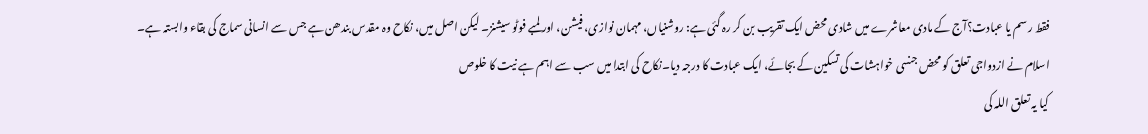فقط رسم یا عبادت؟آج کے مادی معاشرے میں شادی محض ایک تقریب بن کر رہ گئی ہے: روشنیاں، مہمان نوازی، فیشن، اور لمبے فوٹو سیشنز۔ لیکن اصل میں، نکاح وہ مقدس بندھن ہے جس سے انسانی سماج کی بقاء وابستہ ہے۔
اسلام نے ازدواجی تعلق کو محض جنسی خواہشات کی تسکین کے بجائے، ایک عبادت کا درجہ دیا۔نکاح کی ابتدا میں سب سے اہم ہے نیت کا خلوص
کیا یہ تعلق اللہ کی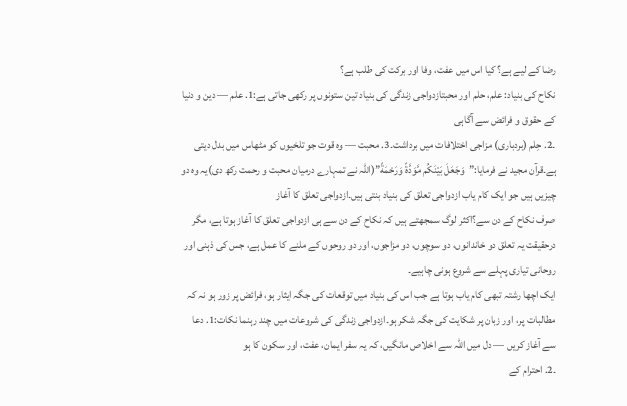رضا کے لیے ہے؟ کیا اس میں عفت، وفا اور برکت کی طلب ہے؟
نکاح کی بنیاد: علم، حلم اور محبتازدواجی زندگی کی بنیاد تین ستونوں پر رکھی جاتی ہے:1. علم — دین و دنیا کے حقوق و فرائض سے آگاہی
۔2. حِلم (بردباری) مزاجی اختلافات میں برداشت۔3. محبت — وہ قوت جو تلخیوں کو مٹھاس میں بدل دیتی ہے۔قرآن مجید نے فرمایا:”وَجَعَلَ بَيْنَكُم مَّوَدَّةً وَرَحْمَةً”(اللہ نے تمہارے درمیان محبت و رحمت رکھ دی)یہ وہ دو چیزیں ہیں جو ایک کام یاب ازدواجی تعلق کی بنیاد بنتی ہیں۔ازدواجی تعلق کا آغاز
صرف نکاح کے دن سے؟اکثر لوگ سمجھتے ہیں کہ نکاح کے دن سے ہی ازدواجی تعلق کا آغاز ہوتا ہے، مگر درحقیقت یہ تعلق دو خاندانوں، دو سوچوں، دو مزاجوں، اور دو روحوں کے ملنے کا عمل ہے، جس کی ذہنی اور روحانی تیاری پہلے سے شروع ہونی چاہیے۔
ایک اچھا رشتہ تبھی کام یاب ہوتا ہے جب اس کی بنیاد میں توقعات کی جگہ ایثار ہو، فرائض پر زور ہو نہ کہ مطالبات پر، اور زبان پر شکایت کی جگہ شکر ہو۔ازدواجی زندگی کی شروعات میں چند رہنما نکات:1. دعا سے آغاز کریں — دل میں اللہ سے اخلاص مانگیں، کہ یہ سفر ایمان، عفت، اور سکون کا ہو
۔2. احترام کے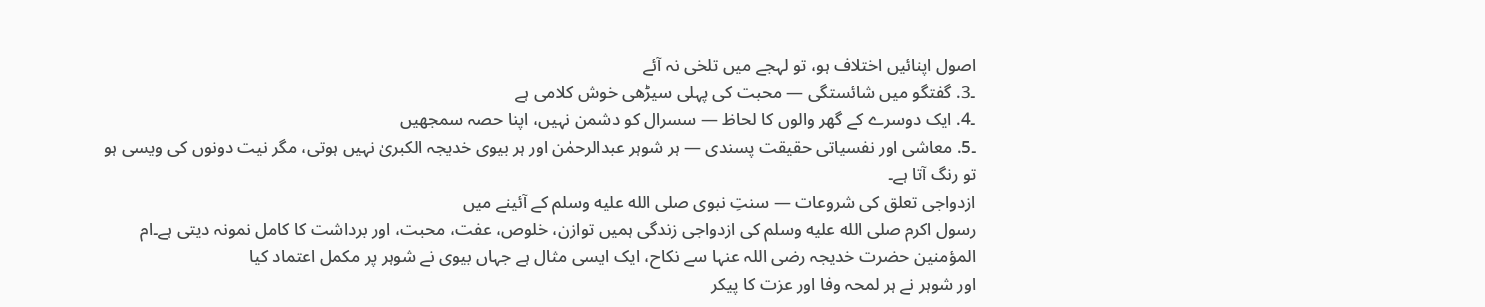اصول اپنائیں اختلاف ہو، تو لہجے میں تلخی نہ آئے
۔3. گفتگو میں شائستگی — محبت کی پہلی سیڑھی خوش کلامی ہے
۔4. ایک دوسرے کے گھر والوں کا لحاظ — سسرال کو دشمن نہیں، اپنا حصہ سمجھیں
۔5. معاشی اور نفسیاتی حقیقت پسندی — ہر شوہر عبدالرحمٰن اور ہر بیوی خدیجہ الکبریٰ نہیں ہوتی، مگر نیت دونوں کی ویسی ہو تو رنگ آتا ہے۔
ازدواجی تعلق کی شروعات — سنتِ نبوی صلى الله عليه وسلم کے آئینے میں
رسول اکرم صلى الله عليه وسلم کی ازدواجی زندگی ہمیں توازن، خلوص، عفت، محبت، اور برداشت کا کامل نمونہ دیتی ہے۔ام المؤمنین حضرت خدیجہ رضی اللہ عنہا سے نکاح، ایک ایسی مثال ہے جہاں بیوی نے شوہر پر مکمل اعتماد کیا
اور شوہر نے ہر لمحہ وفا اور عزت کا پیکر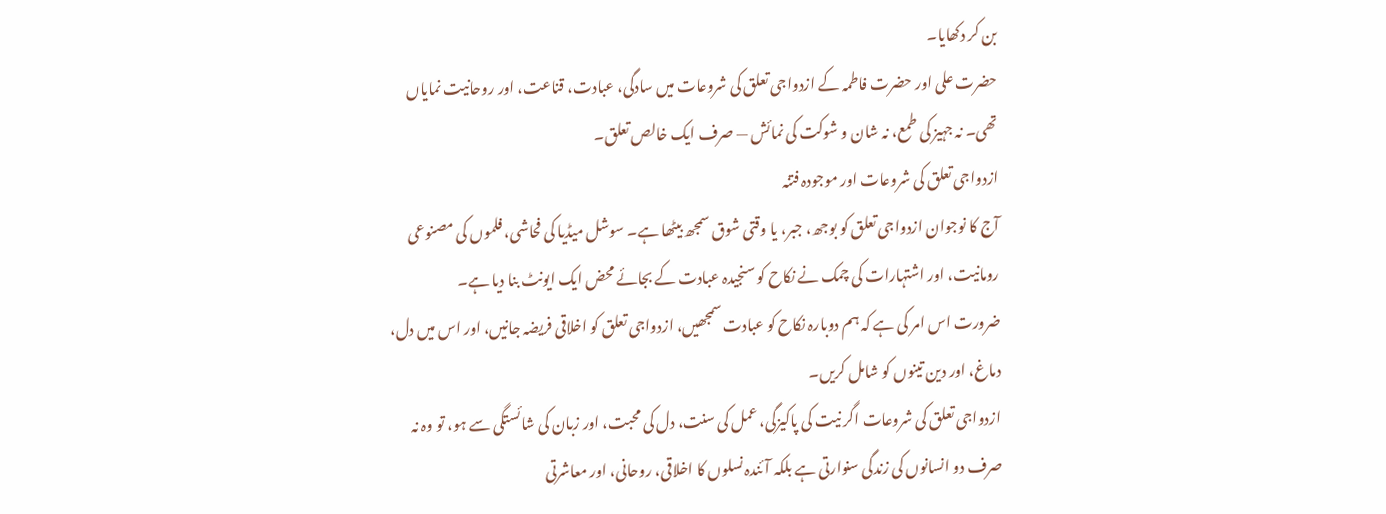بن کر دکھایا۔
حضرت علی اور حضرت فاطمہ کے ازدواجی تعلق کی شروعات میں سادگی، عبادت، قناعت، اور روحانیت نمایاں تھی۔ نہ جہیز کی طمع، نہ شان و شوکت کی نمائش — صرف ایک خالص تعلق۔
ازدواجی تعلق کی شروعات اور موجودہ فتنہ
آج کا نوجوان ازدواجی تعلق کو بوجھ، جبر، یا وقتی شوق سمجھ بیٹھا ہے۔ سوشل میڈیا کی فحاشی، فلموں کی مصنوعی رومانیت، اور اشتہارات کی چمک نے نکاح کو سنجیدہ عبادت کے بجائے محض ایک ایونٹ بنا دیا ہے۔
ضرورت اس امر کی ہے کہ ہم دوبارہ نکاح کو عبادت سمجھیں، ازدواجی تعلق کو اخلاقی فریضہ جانیں، اور اس میں دل، دماغ، اور دین تینوں کو شامل کریں۔
ازدواجی تعلق کی شروعات اگر نیت کی پاکیزگی، عمل کی سنت، دل کی محبت، اور زبان کی شائستگی سے ہو، تو وہ نہ صرف دو انسانوں کی زندگی سنوارتی ہے بلکہ آئندہ نسلوں کا اخلاقی، روحانی، اور معاشرتی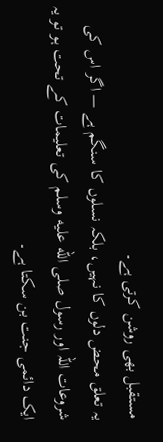مستقبل بھی روشن کرتی ہے۔
یہ تعلق محض دلوں کا نہیں، بلکہ نسلوں کا سنگم ہے — اگر اس کی شروعات اللہ اور رسول صلى الله عليه وسلم کی تعلیمات کے تحت ہو تو یہ ایک دائمی جنت بن سکتا ہے۔